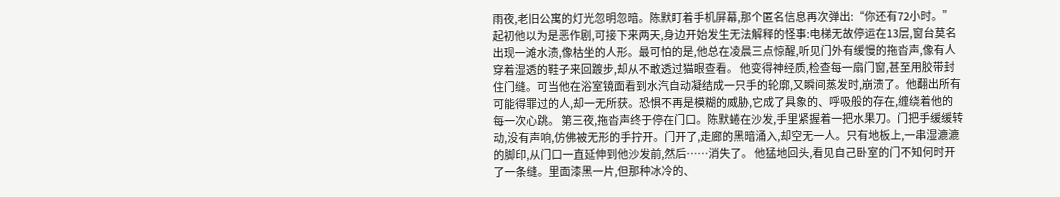雨夜,老旧公寓的灯光忽明忽暗。陈默盯着手机屏幕,那个匿名信息再次弹出:“你还有72小时。”起初他以为是恶作剧,可接下来两天,身边开始发生无法解释的怪事:电梯无故停运在13层,窗台莫名出现一滩水渍,像枯坐的人形。最可怕的是,他总在凌晨三点惊醒,听见门外有缓慢的拖沓声,像有人穿着湿透的鞋子来回踱步,却从不敢透过猫眼查看。 他变得神经质,检查每一扇门窗,甚至用胶带封住门缝。可当他在浴室镜面看到水汽自动凝结成一只手的轮廓,又瞬间蒸发时,崩溃了。他翻出所有可能得罪过的人,却一无所获。恐惧不再是模糊的威胁,它成了具象的、呼吸般的存在,缠绕着他的每一次心跳。 第三夜,拖沓声终于停在门口。陈默蜷在沙发,手里紧握着一把水果刀。门把手缓缓转动,没有声响,仿佛被无形的手拧开。门开了,走廊的黑暗涌入,却空无一人。只有地板上,一串湿漉漉的脚印,从门口一直延伸到他沙发前,然后……消失了。 他猛地回头,看见自己卧室的门不知何时开了一条缝。里面漆黑一片,但那种冰冷的、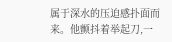属于深水的压迫感扑面而来。他颤抖着举起刀,一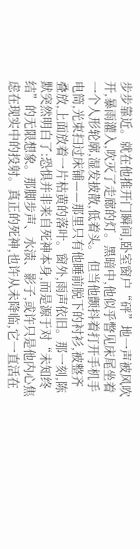步步靠近。就在他推开门瞬间,卧室窗户“砰”地一声被风吹开,暴雨灌入,吹灭了走廊的灯。黑暗中,他似乎瞥见床尾坐着一个人形轮廓,湿发披散,低着头。 但当他颤抖着打开手机手电筒,光束扫过床铺——那里只有他睡前脱下的衬衫,被整齐叠放,上面放着一片枯黄的落叶。窗外,雨声依旧。那一刻,陈默突然明白了:恐惧并非来自死神本身,而是源于对“未知终结”的无限想象。那脚步声、水渍、影子,或许只是他内心焦虑在现实中的投射。真正的死神,也许从未降临,它一直活在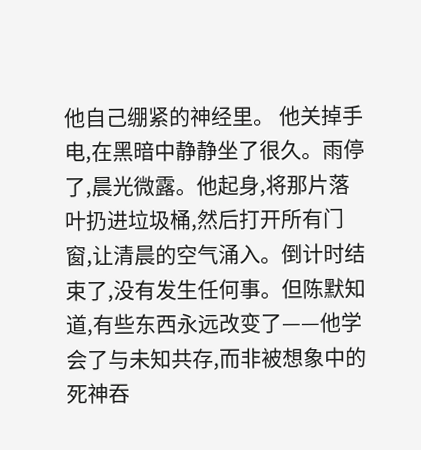他自己绷紧的神经里。 他关掉手电,在黑暗中静静坐了很久。雨停了,晨光微露。他起身,将那片落叶扔进垃圾桶,然后打开所有门窗,让清晨的空气涌入。倒计时结束了,没有发生任何事。但陈默知道,有些东西永远改变了——他学会了与未知共存,而非被想象中的死神吞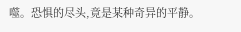噬。恐惧的尽头,竟是某种奇异的平静。